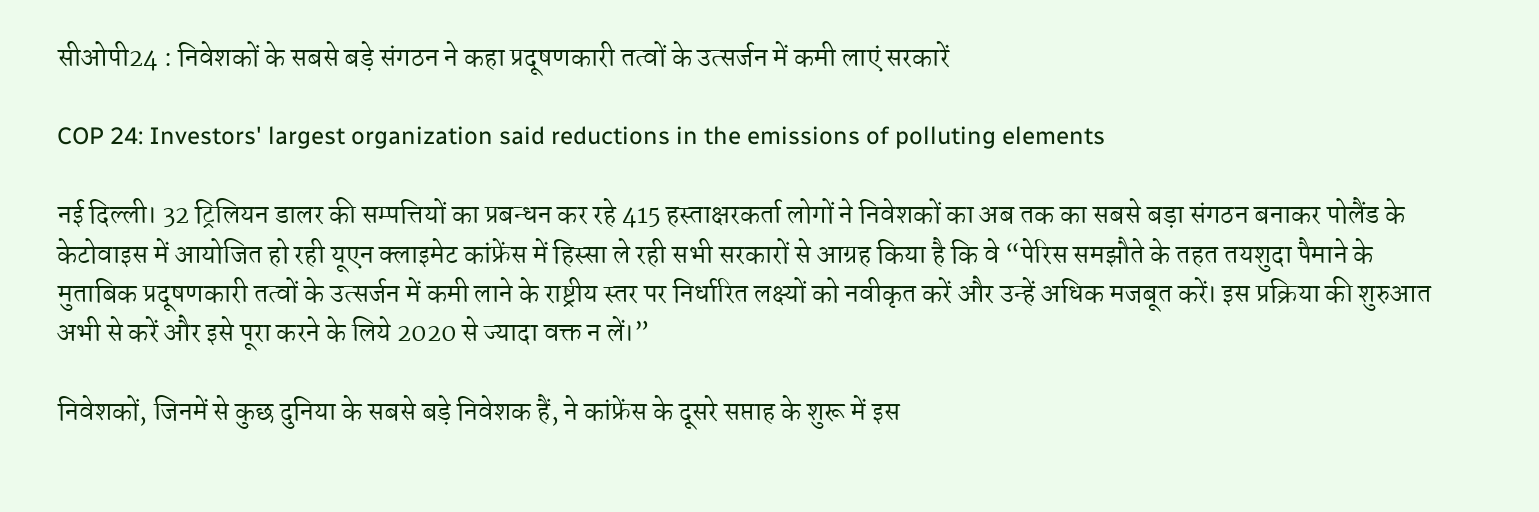सीओपी24 : निवेशकों के सबसे बड़े संगठन ने कहा प्रदूषणकारी तत्वों के उत्सर्जन में कमी लाएं सरकारें

COP 24: Investors' largest organization said reductions in the emissions of polluting elements

नई दिल्ली। 32 ट्रिलियन डालर की सम्पत्तियों का प्रबन्धन कर रहे 415 हस्ताक्षरकर्ता लोगों ने निवेशकों का अब तक का सबसे बड़ा संगठन बनाकर पोलैंड के केटोवाइस में आयोजित हो रही यूएन क्लाइमेट कांफ्रेंस में हिस्सा ले रही सभी सरकारों से आग्रह किया है कि वे “पेरिस समझौते के तहत तयशुदा पैमाने के मुताबिक प्रदूषणकारी तत्वों के उत्सर्जन में कमी लाने के राष्ट्रीय स्तर पर निर्धारित लक्ष्यों को नवीकृत करें और उन्हें अधिक मजबूत करें। इस प्रक्रिया की शुरुआत अभी से करें और इसे पूरा करने के लिये 2020 से ज्यादा वक्त न लें।”

निवेशकों, जिनमें से कुछ दुनिया के सबसे बड़े निवेशक हैं, ने कांफ्रेंस के दूसरे सप्ताह के शुरू में इस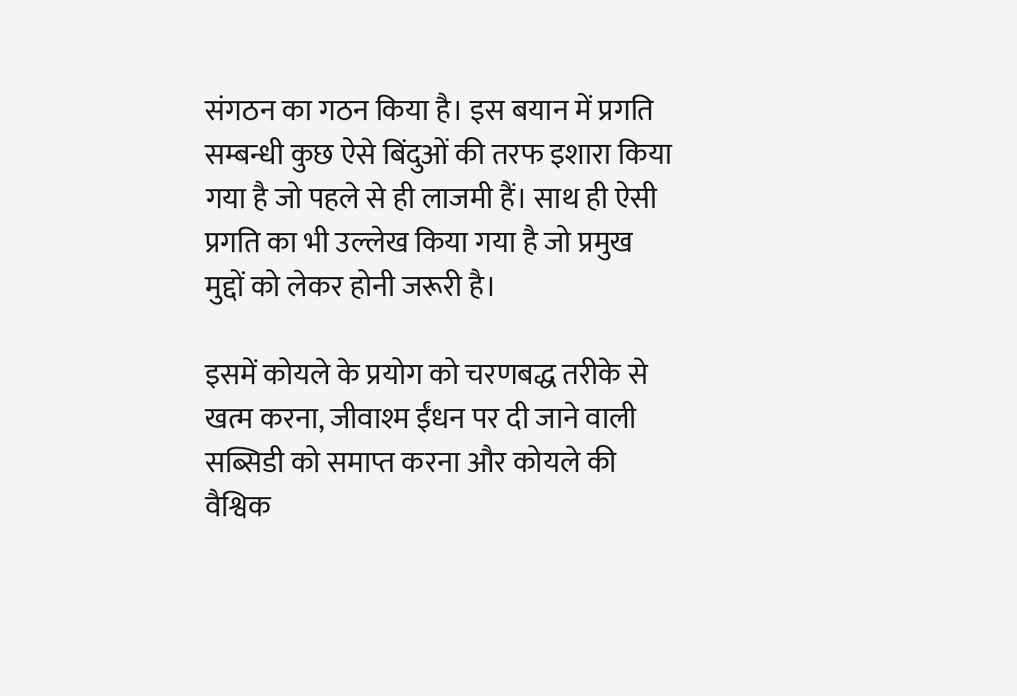संगठन का गठन किया है। इस बयान में प्रगति सम्बन्धी कुछ ऐसे बिंदुओं की तरफ इशारा किया गया है जो पहले से ही लाजमी हैं। साथ ही ऐसी प्रगति का भी उल्लेख किया गया है जो प्रमुख मुद्दों को लेकर होनी जरूरी है।

इसमें कोयले के प्रयोग को चरणबद्ध तरीके से खत्म करना, जीवाश्म ईंधन पर दी जाने वाली सब्सिडी को समाप्त करना और कोयले की वैश्विक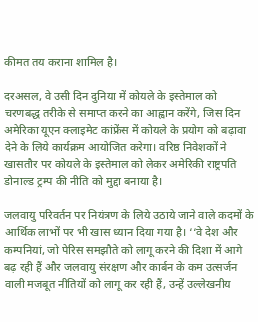कीमत तय कराना शामिल है।

दरअसल, वे उसी दिन दुनिया में कोयले के इस्तेमाल को चरणबद्ध तरीके से समाप्त करने का आह्वान करेंगे, जिस दिन अमेरिका यूएन क्लाइमेट कांफ्रेंस में कोयले के प्रयोग को बढ़ावा देने के लिये कार्यक्रम आयोजित करेगा। वरिष्ठ निवेशकों ने खासतौर पर कोयले के इस्तेमाल को लेकर अमेरिकी राष्ट्रपति डोनाल्ड ट्रम्प की नीति को मुद्दा बनाया है।

जलवायु परिवर्तन पर नियंत्रण के लिये उठाये जाने वाले कदमों के आर्थिक लाभों पर भी खास ध्यान दिया गया है। ‘‘वे देश और कम्पनियां, जो पेरिस समझौते को लागू करने की दिशा में आगे बढ़ रही हैं और जलवायु संरक्षण और कार्बन के कम उत्सर्जन वाली मजबूत नीतियों को लागू कर रही हैं, उन्हें उल्लेखनीय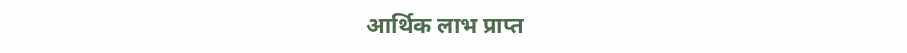आर्थिक लाभ प्राप्त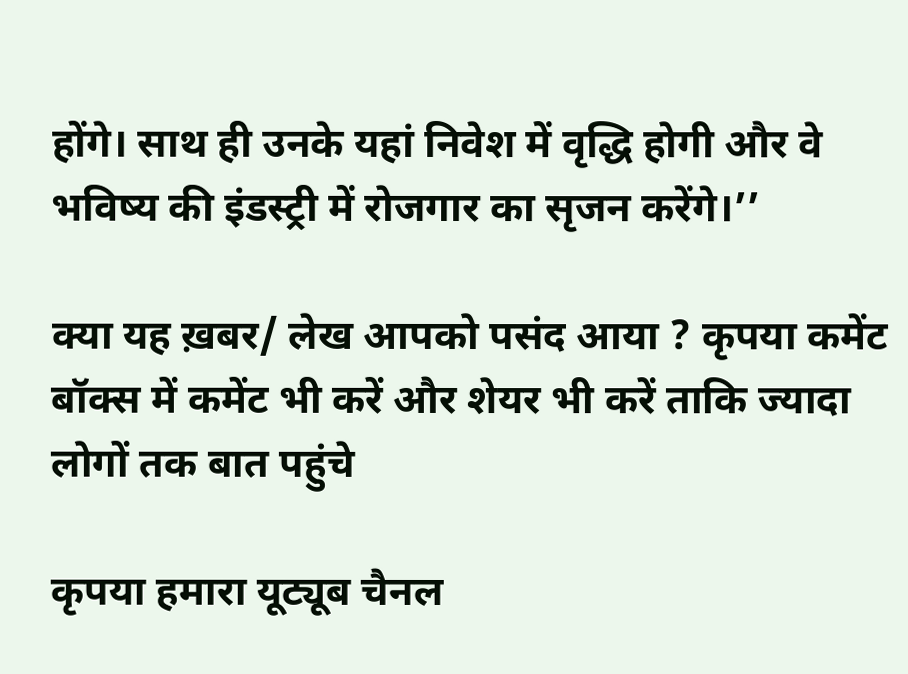होंगे। साथ ही उनके यहां निवेश में वृद्धि होगी और वे भविष्य की इंडस्ट्री में रोजगार का सृजन करेंगे।’’

क्या यह ख़बर/ लेख आपको पसंद आया ? कृपया कमेंट बॉक्स में कमेंट भी करें और शेयर भी करें ताकि ज्यादा लोगों तक बात पहुंचे

कृपया हमारा यूट्यूब चैनल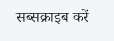सब्सक्राइब करें